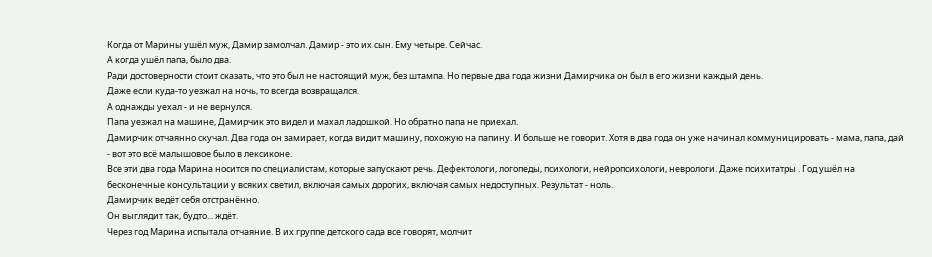Когда от Марины ушёл муж, Дамир замолчал. Дамир - это их сын. Ему четыре. Сейчас.
А когда ушёл папа, было два.
Ради достоверности стоит сказать, что это был не настоящий муж, без штампа. Но первые два года жизни Дамирчика он был в его жизни каждый день.
Даже если куда-то уезжал на ночь, то всегда возвращался.
А однажды уехал - и не вернулся.
Папа уезжал на машине, Дамирчик это видел и махал ладошкой. Но обратно папа не приехал.
Дамирчик отчаянно скучал. Два года он замирает, когда видит машину, похожую на папину. И больше не говорит. Хотя в два года он уже начинал коммуницировать - мама, папа, дай - вот это всё малышовое было в лексиконе.
Все эти два года Марина носится по специалистам, которые запускают речь. Дефектологи, логопеды, психологи, нейропсихологи, неврологи. Даже психитатры . Год ушёл на бесконечные консультации у всяких светил, включая самых дорогих, включая самых недоступных. Результат - ноль.
Дамирчик ведёт себя отстранённо.
Он выглядит так, будто... ждёт.
Через год Марина испытала отчаяние. В их группе детского сада все говорят, молчит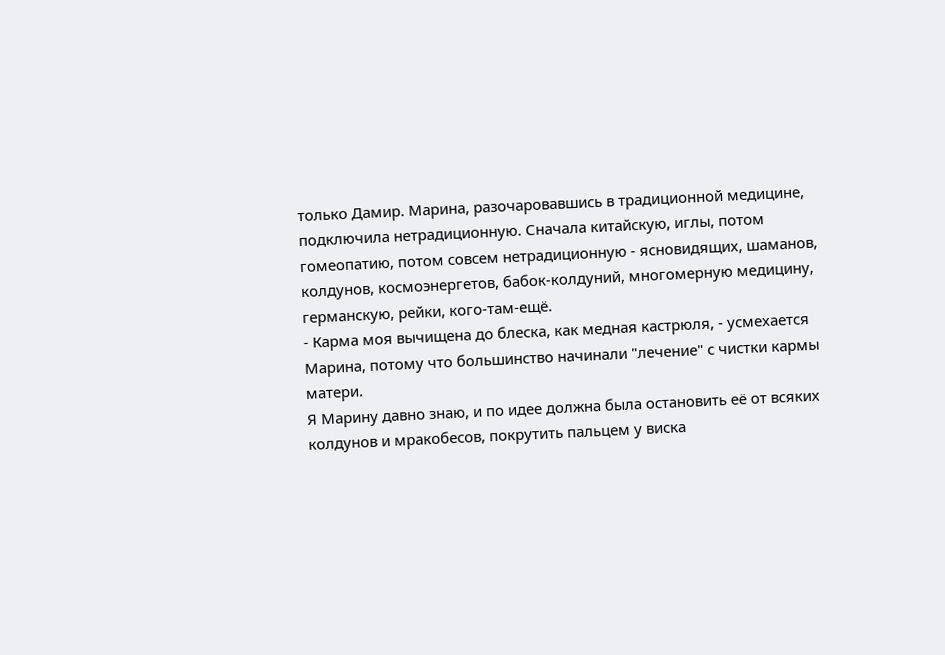только Дамир. Марина, разочаровавшись в традиционной медицине, подключила нетрадиционную. Сначала китайскую, иглы, потом гомеопатию, потом совсем нетрадиционную - ясновидящих, шаманов, колдунов, космоэнергетов, бабок-колдуний, многомерную медицину, германскую, рейки, кого-там-ещё.
- Карма моя вычищена до блеска, как медная кастрюля, - усмехается Марина, потому что большинство начинали "лечение" с чистки кармы матери.
Я Марину давно знаю, и по идее должна была остановить её от всяких колдунов и мракобесов, покрутить пальцем у виска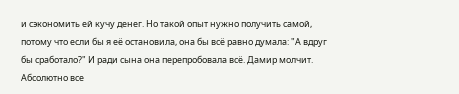и сэкономить ей кучу денег. Но такой опыт нужно получить самой, потому что если бы я её остановила, она бы всё равно думала: "А вдруг бы сработало?" И ради сына она перепробовала всё. Дамир молчит.
Абсолютно все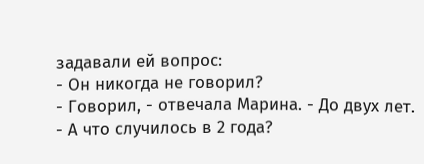задавали ей вопрос:
- Он никогда не говорил?
- Говорил, - отвечала Марина. - До двух лет.
- А что случилось в 2 года?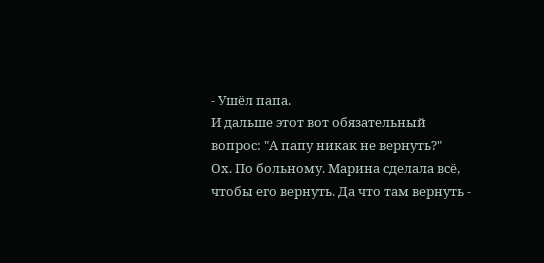- Ушёл папа.
И дальше этот вот обязательный вопрос: "А папу никак не вернуть?"
Ох. По больному. Марина сделала всё, чтобы его вернуть. Да что там вернуть -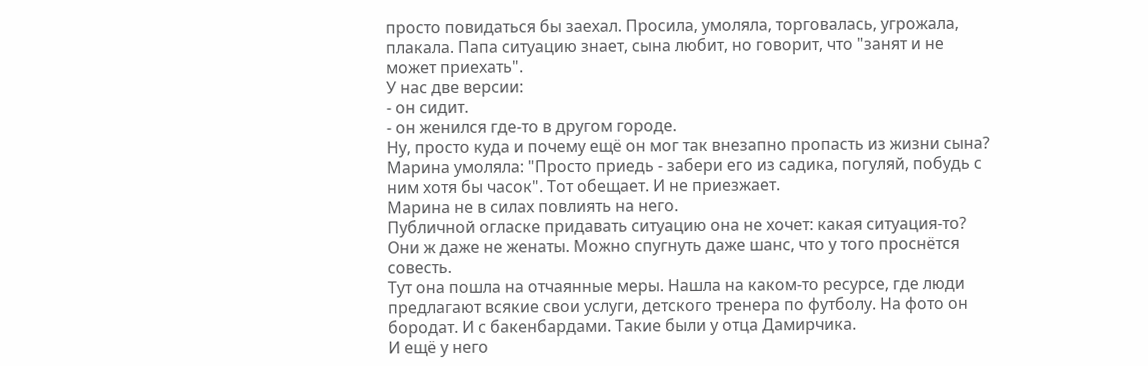просто повидаться бы заехал. Просила, умоляла, торговалась, угрожала, плакала. Папа ситуацию знает, сына любит, но говорит, что "занят и не может приехать".
У нас две версии:
- он сидит.
- он женился где-то в другом городе.
Ну, просто куда и почему ещё он мог так внезапно пропасть из жизни сына?
Марина умоляла: "Просто приедь - забери его из садика, погуляй, побудь с ним хотя бы часок". Тот обещает. И не приезжает.
Марина не в силах повлиять на него.
Публичной огласке придавать ситуацию она не хочет: какая ситуация-то? Они ж даже не женаты. Можно спугнуть даже шанс, что у того проснётся совесть.
Тут она пошла на отчаянные меры. Нашла на каком-то ресурсе, где люди предлагают всякие свои услуги, детского тренера по футболу. На фото он бородат. И с бакенбардами. Такие были у отца Дамирчика.
И ещё у него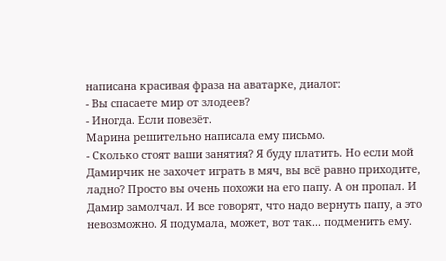написана красивая фраза на аватарке, диалог:
- Вы спасаете мир от злодеев?
- Иногда. Если повезёт.
Марина решительно написала ему письмо.
- Сколько стоят ваши занятия? Я буду платить. Но если мой Дамирчик не захочет играть в мяч, вы всё равно приходите, ладно? Просто вы очень похожи на его папу. А он пропал. И Дамир замолчал. И все говорят, что надо вернуть папу, а это невозможно. Я подумала, может, вот так... подменить ему.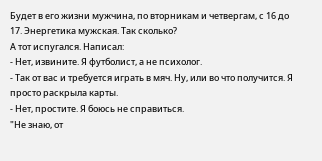Будет в его жизни мужчина, по вторникам и четвергам, с 16 до 17. Энергетика мужская. Так сколько?
А тот испугался. Написал:
- Нет, извините. Я футболист, а не психолог.
- Так от вас и требуется играть в мяч. Ну, или во что получится. Я просто раскрыла карты.
- Нет, простите. Я боюсь не справиться.
"Не знаю, от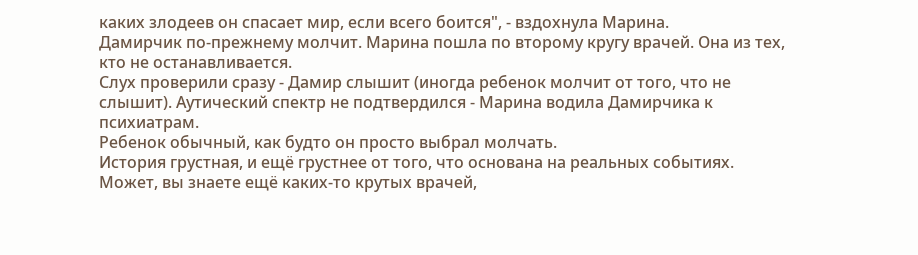каких злодеев он спасает мир, если всего боится", - вздохнула Марина.
Дамирчик по-прежнему молчит. Марина пошла по второму кругу врачей. Она из тех, кто не останавливается.
Слух проверили сразу - Дамир слышит (иногда ребенок молчит от того, что не слышит). Аутический спектр не подтвердился - Марина водила Дамирчика к психиатрам.
Ребенок обычный, как будто он просто выбрал молчать.
История грустная, и ещё грустнее от того, что основана на реальных событиях.
Может, вы знаете ещё каких-то крутых врачей,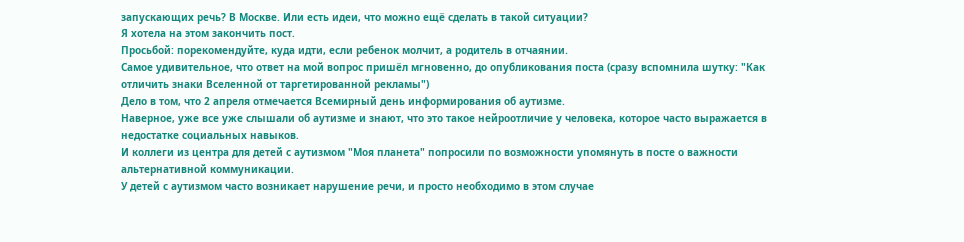запускающих речь? В Москве. Или есть идеи, что можно ещё сделать в такой ситуации?
Я хотела на этом закончить пост.
Просьбой: порекомендуйте, куда идти, если ребенок молчит, а родитель в отчаянии.
Самое удивительное, что ответ на мой вопрос пришёл мгновенно, до опубликования поста (сразу вспомнила шутку: "Как отличить знаки Вселенной от таргетированной рекламы")
Дело в том, что 2 апреля отмечается Всемирный день информирования об аутизме.
Наверное, уже все уже слышали об аутизме и знают, что это такое нейроотличие у человека, которое часто выражается в недостатке социальных навыков.
И коллеги из центра для детей с аутизмом "Моя планета" попросили по возможности упомянуть в посте о важности альтернативной коммуникации.
У детей с аутизмом часто возникает нарушение речи, и просто необходимо в этом случае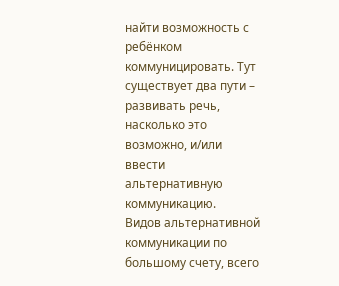найти возможность с ребёнком коммуницировать. Тут существует два пути – развивать речь, насколько это возможно, и/или ввести альтернативную коммуникацию.
Видов альтернативной коммуникации по большому счету, всего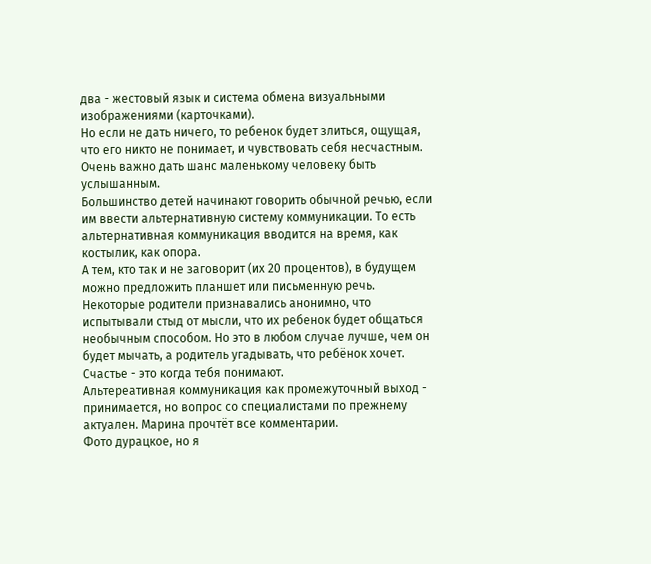два - жестовый язык и система обмена визуальными изображениями (карточками).
Но если не дать ничего, то ребенок будет злиться, ощущая, что его никто не понимает, и чувствовать себя несчастным.
Очень важно дать шанс маленькому человеку быть услышанным.
Большинство детей начинают говорить обычной речью, если им ввести альтернативную систему коммуникации. То есть альтернативная коммуникация вводится на время, как костылик, как опора.
А тем, кто так и не заговорит (их 20 процентов), в будущем можно предложить планшет или письменную речь.
Некоторые родители признавались анонимно, что испытывали стыд от мысли, что их ребенок будет общаться необычным способом. Но это в любом случае лучше, чем он будет мычать, а родитель угадывать, что ребёнок хочет.
Счастье - это когда тебя понимают.
Альтереативная коммуникация как промежуточный выход - принимается, но вопрос со специалистами по прежнему актуален. Марина прочтёт все комментарии.
Фото дурацкое, но я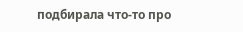подбирала что-то про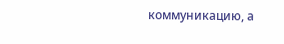коммуникацию, а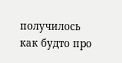получилось как будто про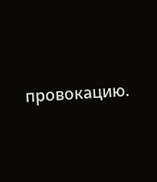провокацию.